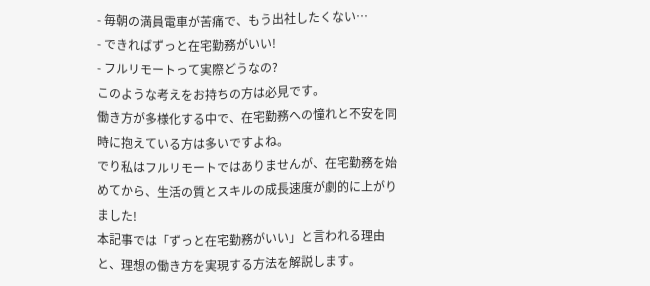- 毎朝の満員電車が苦痛で、もう出社したくない…
- できればずっと在宅勤務がいい!
- フルリモートって実際どうなの?
このような考えをお持ちの方は必見です。
働き方が多様化する中で、在宅勤務への憧れと不安を同時に抱えている方は多いですよね。
でり私はフルリモートではありませんが、在宅勤務を始めてから、生活の質とスキルの成長速度が劇的に上がりました!
本記事では「ずっと在宅勤務がいい」と言われる理由と、理想の働き方を実現する方法を解説します。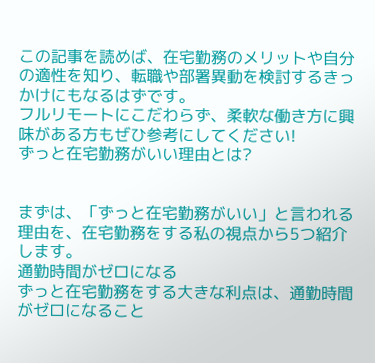この記事を読めば、在宅勤務のメリットや自分の適性を知り、転職や部署異動を検討するきっかけにもなるはずです。
フルリモートにこだわらず、柔軟な働き方に興味がある方もぜひ参考にしてください!
ずっと在宅勤務がいい理由とは?


まずは、「ずっと在宅勤務がいい」と言われる理由を、在宅勤務をする私の視点から5つ紹介します。
通勤時間がゼロになる
ずっと在宅勤務をする大きな利点は、通勤時間がゼロになること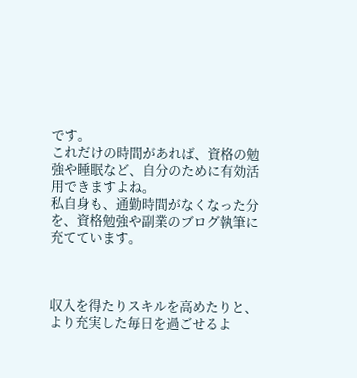です。
これだけの時間があれば、資格の勉強や睡眠など、自分のために有効活用できますよね。
私自身も、通勤時間がなくなった分を、資格勉強や副業のブログ執筆に充てています。



収入を得たりスキルを高めたりと、より充実した毎日を過ごせるよ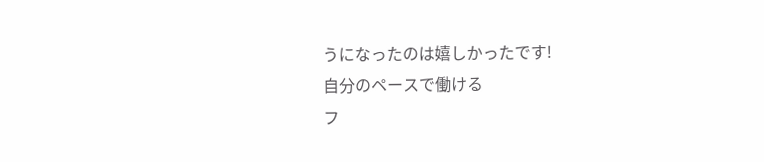うになったのは嬉しかったです!
自分のペースで働ける
フ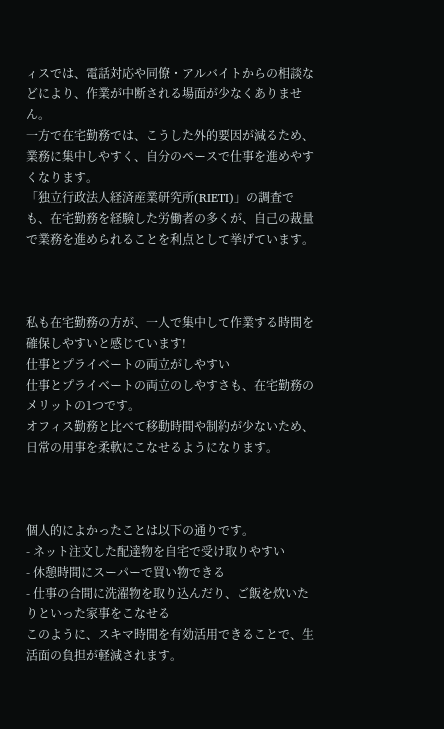ィスでは、電話対応や同僚・アルバイトからの相談などにより、作業が中断される場面が少なくありません。
一方で在宅勤務では、こうした外的要因が減るため、業務に集中しやすく、自分のペースで仕事を進めやすくなります。
「独立行政法人経済産業研究所(RIETI)」の調査でも、在宅勤務を経験した労働者の多くが、自己の裁量で業務を進められることを利点として挙げています。



私も在宅勤務の方が、一人で集中して作業する時間を確保しやすいと感じています!
仕事とプライベートの両立がしやすい
仕事とプライベートの両立のしやすさも、在宅勤務のメリットの1つです。
オフィス勤務と比べて移動時間や制約が少ないため、日常の用事を柔軟にこなせるようになります。



個人的によかったことは以下の通りです。
- ネット注文した配達物を自宅で受け取りやすい
- 休憩時間にスーパーで買い物できる
- 仕事の合間に洗濯物を取り込んだり、ご飯を炊いたりといった家事をこなせる
このように、スキマ時間を有効活用できることで、生活面の負担が軽減されます。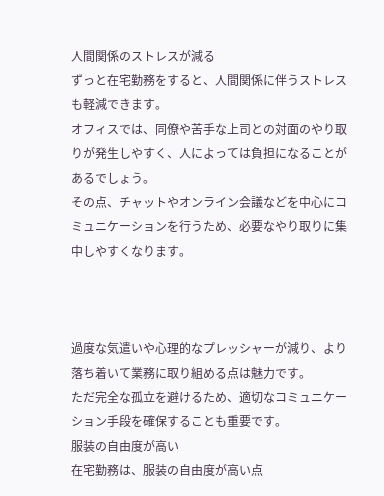人間関係のストレスが減る
ずっと在宅勤務をすると、人間関係に伴うストレスも軽減できます。
オフィスでは、同僚や苦手な上司との対面のやり取りが発生しやすく、人によっては負担になることがあるでしょう。
その点、チャットやオンライン会議などを中心にコミュニケーションを行うため、必要なやり取りに集中しやすくなります。



過度な気遣いや心理的なプレッシャーが減り、より落ち着いて業務に取り組める点は魅力です。
ただ完全な孤立を避けるため、適切なコミュニケーション手段を確保することも重要です。
服装の自由度が高い
在宅勤務は、服装の自由度が高い点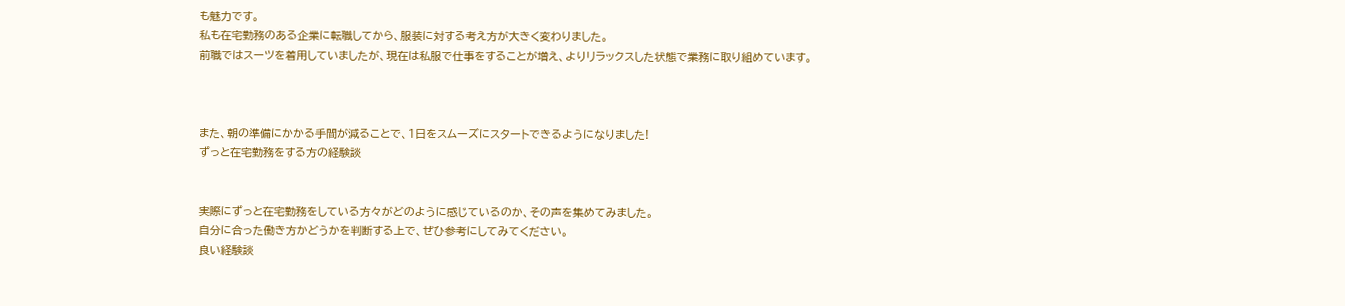も魅力です。
私も在宅勤務のある企業に転職してから、服装に対する考え方が大きく変わりました。
前職ではスーツを着用していましたが、現在は私服で仕事をすることが増え、よりリラックスした状態で業務に取り組めています。



また、朝の準備にかかる手間が減ることで、1日をスムーズにスタートできるようになりました!
ずっと在宅勤務をする方の経験談


実際にずっと在宅勤務をしている方々がどのように感じているのか、その声を集めてみました。
自分に合った働き方かどうかを判断する上で、ぜひ参考にしてみてください。
良い経験談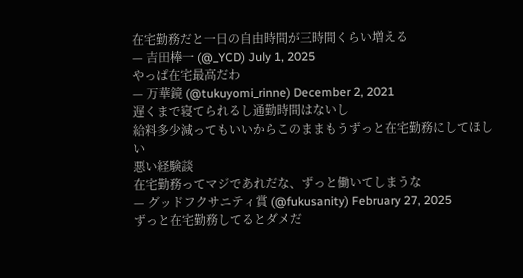在宅勤務だと一日の自由時間が三時間くらい増える
— 吉田棒一 (@_YCD) July 1, 2025
やっぱ在宅最高だわ
— 万華鏡 (@tukuyomi_rinne) December 2, 2021
遅くまで寝てられるし通勤時間はないし
給料多少減ってもいいからこのままもうずっと在宅勤務にしてほしい
悪い経験談
在宅勤務ってマジであれだな、ずっと働いてしまうな
— グッドフクサニティ賞 (@fukusanity) February 27, 2025
ずっと在宅勤務してるとダメだ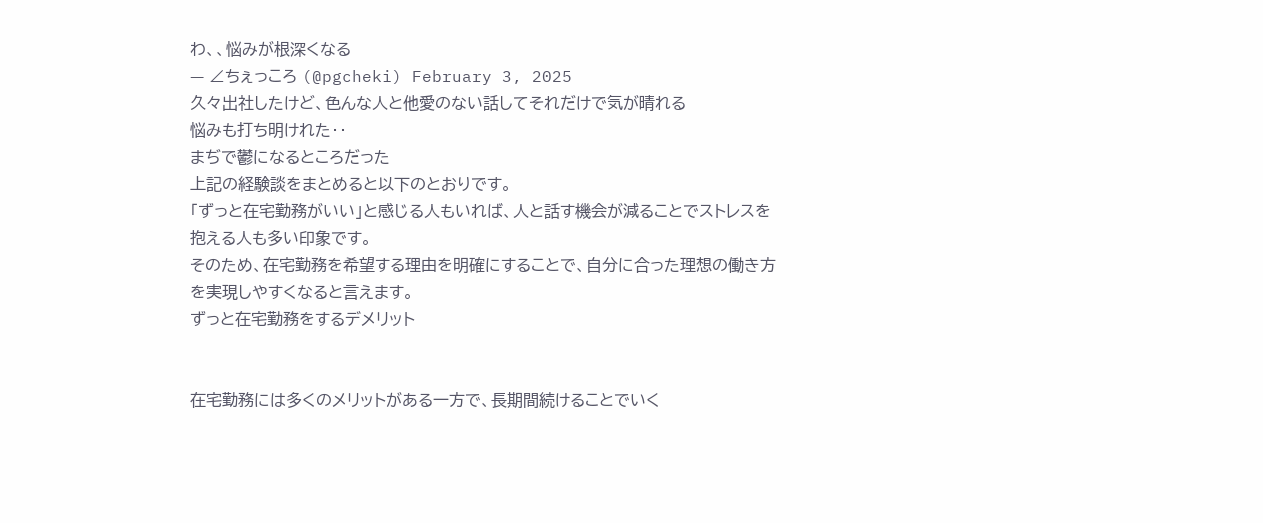わ、、悩みが根深くなる
— ∠ちぇっころ (@pgcheki) February 3, 2025
久々出社したけど、色んな人と他愛のない話してそれだけで気が晴れる
悩みも打ち明けれた‥
まぢで鬱になるところだった
上記の経験談をまとめると以下のとおりです。
「ずっと在宅勤務がいい」と感じる人もいれば、人と話す機会が減ることでストレスを抱える人も多い印象です。
そのため、在宅勤務を希望する理由を明確にすることで、自分に合った理想の働き方を実現しやすくなると言えます。
ずっと在宅勤務をするデメリット


在宅勤務には多くのメリットがある一方で、長期間続けることでいく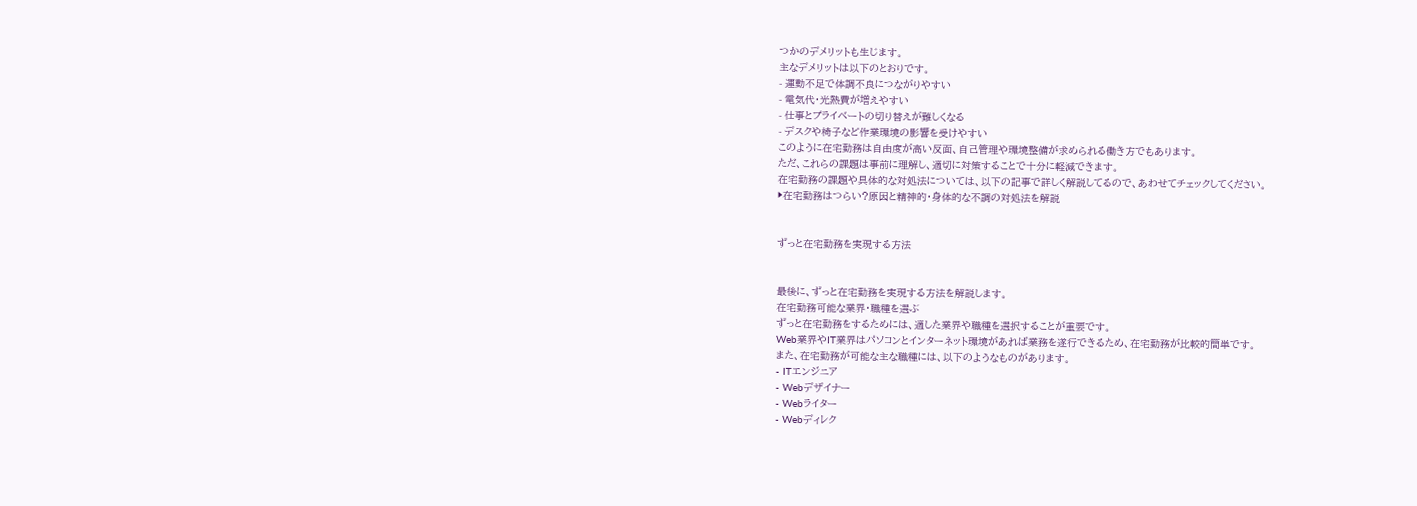つかのデメリットも生じます。
主なデメリットは以下のとおりです。
- 運動不足で体調不良につながりやすい
- 電気代・光熱費が増えやすい
- 仕事とプライベートの切り替えが難しくなる
- デスクや椅子など作業環境の影響を受けやすい
このように在宅勤務は自由度が高い反面、自己管理や環境整備が求められる働き方でもあります。
ただ、これらの課題は事前に理解し、適切に対策することで十分に軽減できます。
在宅勤務の課題や具体的な対処法については、以下の記事で詳しく解説してるので、あわせてチェックしてください。
▶在宅勤務はつらい?原因と精神的・身体的な不調の対処法を解説


ずっと在宅勤務を実現する方法


最後に、ずっと在宅勤務を実現する方法を解説します。
在宅勤務可能な業界・職種を選ぶ
ずっと在宅勤務をするためには、適した業界や職種を選択することが重要です。
Web業界やIT業界はパソコンとインターネット環境があれば業務を遂行できるため、在宅勤務が比較的簡単です。
また、在宅勤務が可能な主な職種には、以下のようなものがあります。
- ITエンジニア
- Webデザイナー
- Webライター
- Webディレク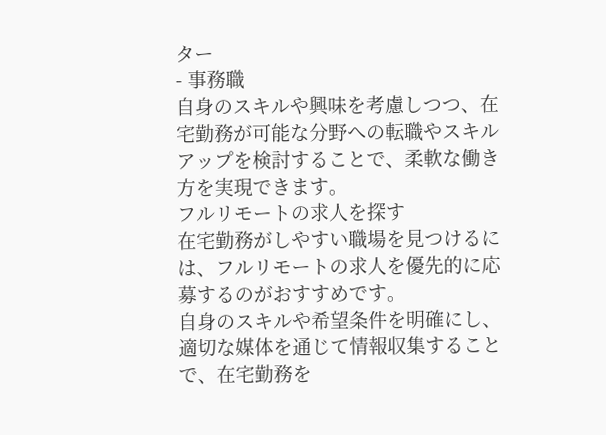ター
- 事務職
自身のスキルや興味を考慮しつつ、在宅勤務が可能な分野への転職やスキルアップを検討することで、柔軟な働き方を実現できます。
フルリモートの求人を探す
在宅勤務がしやすい職場を見つけるには、フルリモートの求人を優先的に応募するのがおすすめです。
自身のスキルや希望条件を明確にし、適切な媒体を通じて情報収集することで、在宅勤務を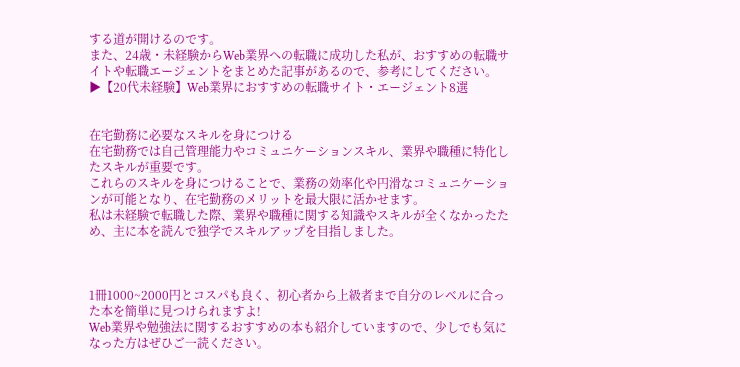する道が開けるのです。
また、24歳・未経験からWeb業界への転職に成功した私が、おすすめの転職サイトや転職エージェントをまとめた記事があるので、参考にしてください。
▶【20代未経験】Web業界におすすめの転職サイト・エージェント8選


在宅勤務に必要なスキルを身につける
在宅勤務では自己管理能力やコミュニケーションスキル、業界や職種に特化したスキルが重要です。
これらのスキルを身につけることで、業務の効率化や円滑なコミュニケーションが可能となり、在宅勤務のメリットを最大限に活かせます。
私は未経験で転職した際、業界や職種に関する知識やスキルが全くなかったため、主に本を読んで独学でスキルアップを目指しました。



1冊1000~2000円とコスパも良く、初心者から上級者まで自分のレベルに合った本を簡単に見つけられますよ!
Web業界や勉強法に関するおすすめの本も紹介していますので、少しでも気になった方はぜひご一読ください。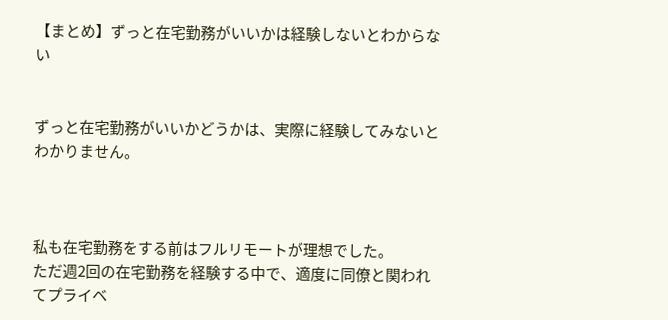【まとめ】ずっと在宅勤務がいいかは経験しないとわからない


ずっと在宅勤務がいいかどうかは、実際に経験してみないとわかりません。



私も在宅勤務をする前はフルリモートが理想でした。
ただ週2回の在宅勤務を経験する中で、適度に同僚と関われてプライベ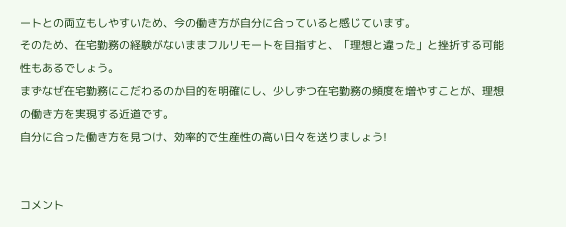ートとの両立もしやすいため、今の働き方が自分に合っていると感じています。
そのため、在宅勤務の経験がないままフルリモートを目指すと、「理想と違った」と挫折する可能性もあるでしょう。
まずなぜ在宅勤務にこだわるのか目的を明確にし、少しずつ在宅勤務の頻度を増やすことが、理想の働き方を実現する近道です。
自分に合った働き方を見つけ、効率的で生産性の高い日々を送りましょう!


コメント